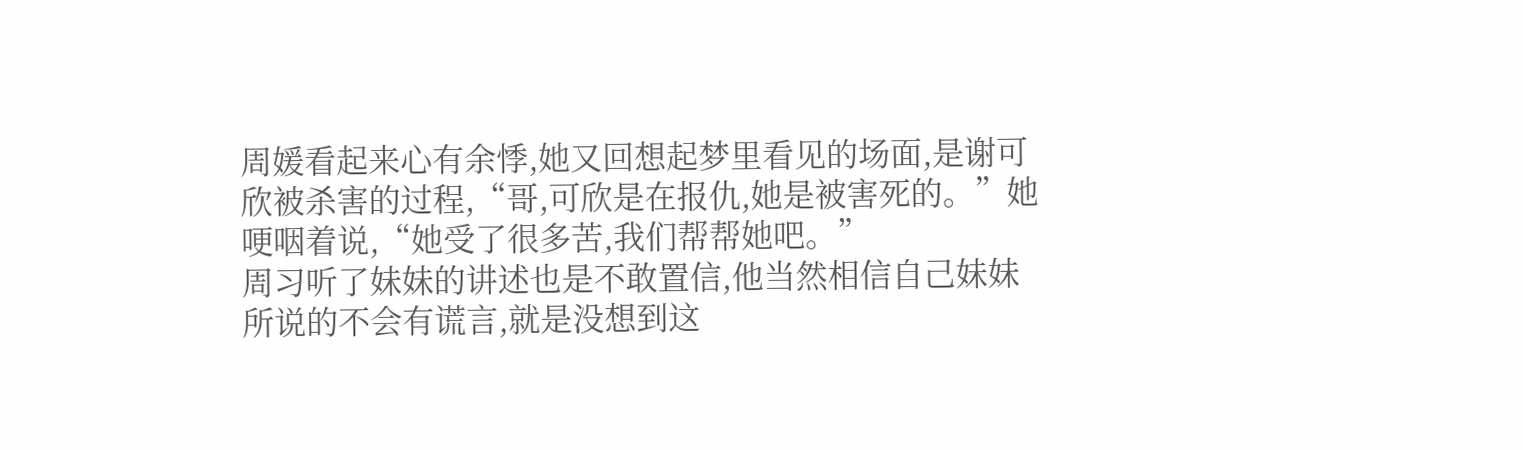周媛看起来心有余悸,她又回想起梦里看见的场面,是谢可欣被杀害的过程,“哥,可欣是在报仇,她是被害死的。”她哽咽着说,“她受了很多苦,我们帮帮她吧。”
周习听了妹妹的讲述也是不敢置信,他当然相信自己妹妹所说的不会有谎言,就是没想到这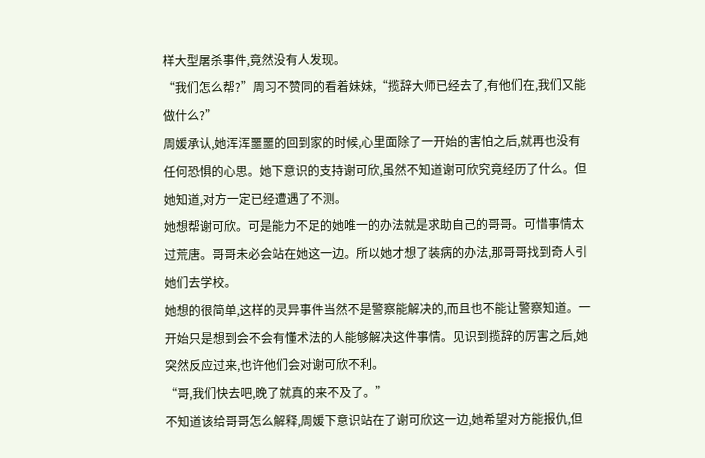样大型屠杀事件,竟然没有人发现。
“我们怎么帮?”周习不赞同的看着妹妹,“揽辞大师已经去了,有他们在,我们又能做什么?”
周媛承认,她浑浑噩噩的回到家的时候,心里面除了一开始的害怕之后,就再也没有任何恐惧的心思。她下意识的支持谢可欣,虽然不知道谢可欣究竟经历了什么。但她知道,对方一定已经遭遇了不测。
她想帮谢可欣。可是能力不足的她唯一的办法就是求助自己的哥哥。可惜事情太过荒唐。哥哥未必会站在她这一边。所以她才想了装病的办法,那哥哥找到奇人引她们去学校。
她想的很简单,这样的灵异事件当然不是警察能解决的,而且也不能让警察知道。一开始只是想到会不会有懂术法的人能够解决这件事情。见识到揽辞的厉害之后,她突然反应过来,也许他们会对谢可欣不利。
“哥,我们快去吧,晚了就真的来不及了。”
不知道该给哥哥怎么解释,周媛下意识站在了谢可欣这一边,她希望对方能报仇,但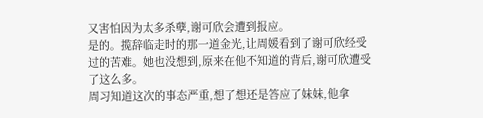又害怕因为太多杀孽,谢可欣会遭到报应。
是的。揽辞临走时的那一道金光,让周媛看到了谢可欣经受过的苦难。她也没想到,原来在他不知道的背后,谢可欣遭受了这么多。
周习知道这次的事态严重,想了想还是答应了妹妹,他拿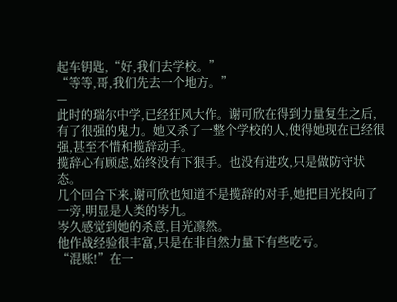起车钥匙,“好,我们去学校。”
“等等,哥,我们先去一个地方。”
—
此时的瑞尔中学,已经狂风大作。谢可欣在得到力量复生之后,有了很强的鬼力。她又杀了一整个学校的人,使得她现在已经很强,甚至不惜和揽辞动手。
揽辞心有顾虑,始终没有下狠手。也没有进攻,只是做防守状态。
几个回合下来,谢可欣也知道不是揽辞的对手,她把目光投向了一旁,明显是人类的岑九。
岑久感觉到她的杀意,目光凛然。
他作战经验很丰富,只是在非自然力量下有些吃亏。
“混账!”在一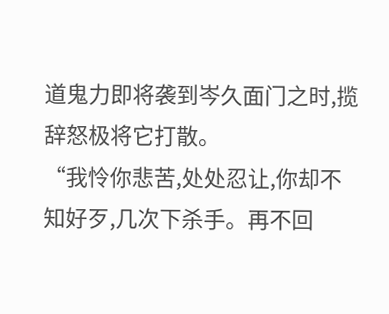道鬼力即将袭到岑久面门之时,揽辞怒极将它打散。
“我怜你悲苦,处处忍让,你却不知好歹,几次下杀手。再不回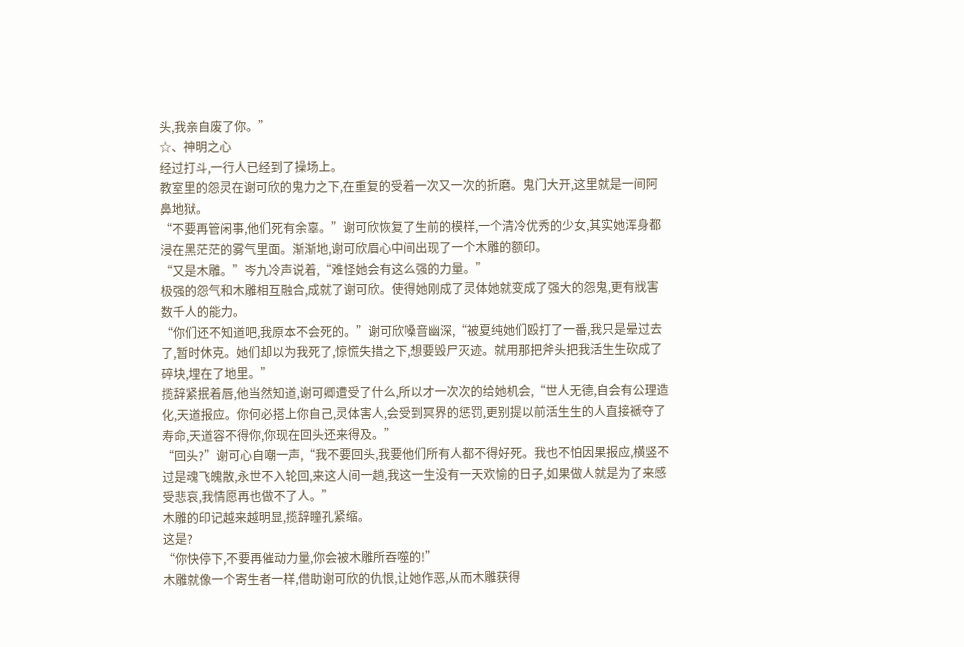头,我亲自废了你。”
☆、神明之心
经过打斗,一行人已经到了操场上。
教室里的怨灵在谢可欣的鬼力之下,在重复的受着一次又一次的折磨。鬼门大开,这里就是一间阿鼻地狱。
“不要再管闲事,他们死有余辜。”谢可欣恢复了生前的模样,一个清冷优秀的少女,其实她浑身都浸在黑茫茫的雾气里面。渐渐地,谢可欣眉心中间出现了一个木雕的额印。
“又是木雕。”岑九冷声说着,“难怪她会有这么强的力量。”
极强的怨气和木雕相互融合,成就了谢可欣。使得她刚成了灵体她就变成了强大的怨鬼,更有戕害数千人的能力。
“你们还不知道吧,我原本不会死的。”谢可欣嗓音幽深,“被夏纯她们殴打了一番,我只是晕过去了,暂时休克。她们却以为我死了,惊慌失措之下,想要毁尸灭迹。就用那把斧头把我活生生砍成了碎块,埋在了地里。”
揽辞紧抿着唇,他当然知道,谢可卿遭受了什么,所以才一次次的给她机会,“世人无德,自会有公理造化,天道报应。你何必搭上你自己,灵体害人,会受到冥界的惩罚,更别提以前活生生的人直接褫夺了寿命,天道容不得你,你现在回头还来得及。”
“回头?”谢可心自嘲一声,“我不要回头,我要他们所有人都不得好死。我也不怕因果报应,横竖不过是魂飞魄散,永世不入轮回,来这人间一趟,我这一生没有一天欢愉的日子,如果做人就是为了来感受悲哀,我情愿再也做不了人。”
木雕的印记越来越明显,揽辞瞳孔紧缩。
这是?
“你快停下,不要再催动力量,你会被木雕所吞噬的!”
木雕就像一个寄生者一样,借助谢可欣的仇恨,让她作恶,从而木雕获得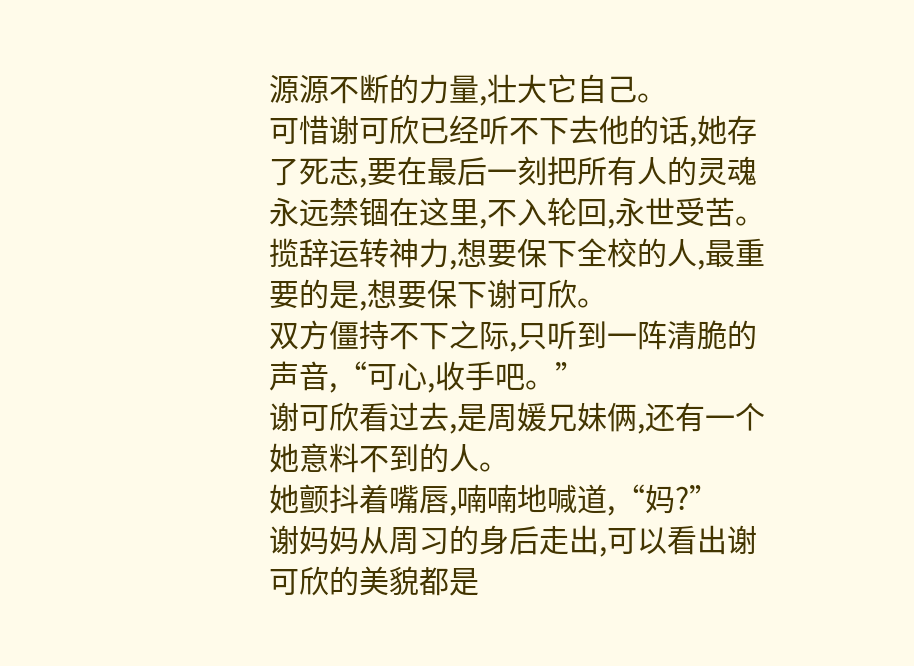源源不断的力量,壮大它自己。
可惜谢可欣已经听不下去他的话,她存了死志,要在最后一刻把所有人的灵魂永远禁锢在这里,不入轮回,永世受苦。
揽辞运转神力,想要保下全校的人,最重要的是,想要保下谢可欣。
双方僵持不下之际,只听到一阵清脆的声音,“可心,收手吧。”
谢可欣看过去,是周媛兄妹俩,还有一个她意料不到的人。
她颤抖着嘴唇,喃喃地喊道,“妈?”
谢妈妈从周习的身后走出,可以看出谢可欣的美貌都是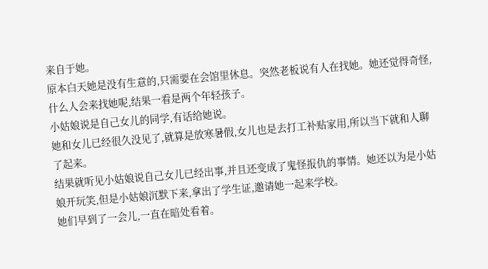来自于她。
原本白天她是没有生意的,只需要在会馆里休息。突然老板说有人在找她。她还觉得奇怪,什么人会来找她呢,结果一看是两个年轻孩子。
小姑娘说是自己女儿的同学,有话给她说。
她和女儿已经很久没见了,就算是放寒暑假,女儿也是去打工补贴家用,所以当下就和人聊了起来。
结果就听见小姑娘说自己女儿已经出事,并且还变成了鬼怪报仇的事情。她还以为是小姑娘开玩笑,但是小姑娘沉默下来,拿出了学生证,邀请她一起来学校。
她们早到了一会儿,一直在暗处看着。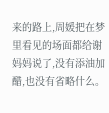来的路上,周媛把在梦里看见的场面都给谢妈妈说了,没有添油加醋,也没有省略什么。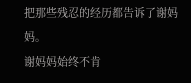把那些残忍的经历都告诉了谢妈妈。
谢妈妈始终不肯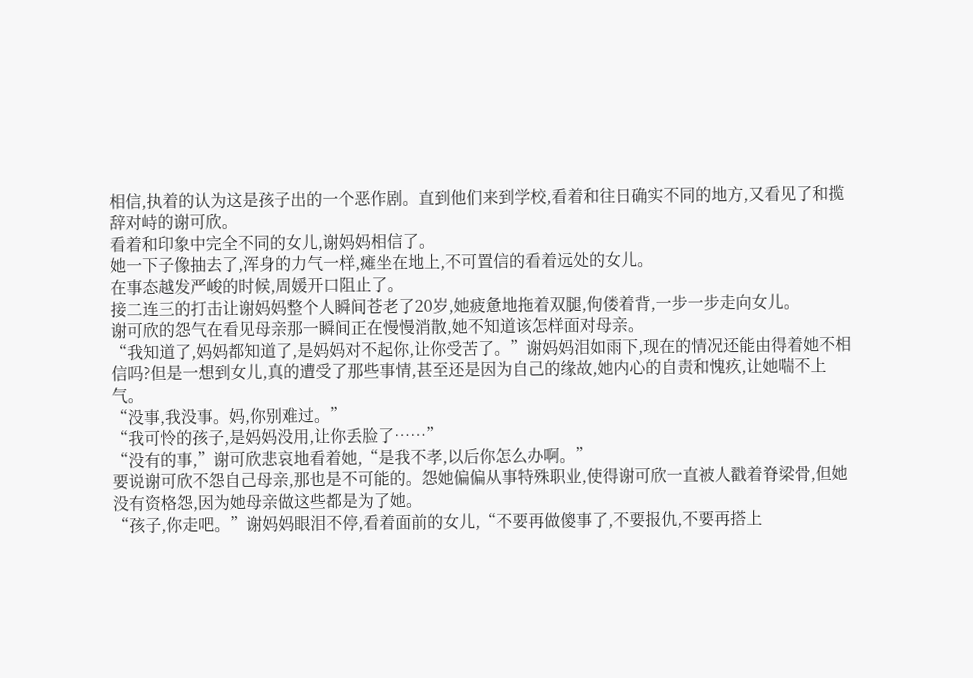相信,执着的认为这是孩子出的一个恶作剧。直到他们来到学校,看着和往日确实不同的地方,又看见了和揽辞对峙的谢可欣。
看着和印象中完全不同的女儿,谢妈妈相信了。
她一下子像抽去了,浑身的力气一样,瘫坐在地上,不可置信的看着远处的女儿。
在事态越发严峻的时候,周媛开口阻止了。
接二连三的打击让谢妈妈整个人瞬间苍老了20岁,她疲惫地拖着双腿,佝偻着背,一步一步走向女儿。
谢可欣的怨气在看见母亲那一瞬间正在慢慢消散,她不知道该怎样面对母亲。
“我知道了,妈妈都知道了,是妈妈对不起你,让你受苦了。”谢妈妈泪如雨下,现在的情况还能由得着她不相信吗?但是一想到女儿,真的遭受了那些事情,甚至还是因为自己的缘故,她内心的自责和愧疚,让她喘不上气。
“没事,我没事。妈,你别难过。”
“我可怜的孩子,是妈妈没用,让你丢脸了……”
“没有的事,”谢可欣悲哀地看着她,“是我不孝,以后你怎么办啊。”
要说谢可欣不怨自己母亲,那也是不可能的。怨她偏偏从事特殊职业,使得谢可欣一直被人戳着脊梁骨,但她没有资格怨,因为她母亲做这些都是为了她。
“孩子,你走吧。”谢妈妈眼泪不停,看着面前的女儿,“不要再做傻事了,不要报仇,不要再搭上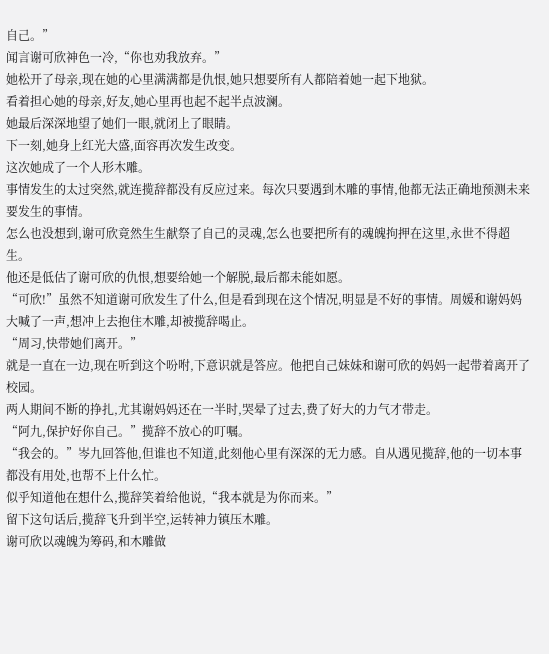自己。”
闻言谢可欣神色一冷,“你也劝我放弃。”
她松开了母亲,现在她的心里满满都是仇恨,她只想要所有人都陪着她一起下地狱。
看着担心她的母亲,好友,她心里再也起不起半点波澜。
她最后深深地望了她们一眼,就闭上了眼睛。
下一刻,她身上红光大盛,面容再次发生改变。
这次她成了一个人形木雕。
事情发生的太过突然,就连揽辞都没有反应过来。每次只要遇到木雕的事情,他都无法正确地预测未来要发生的事情。
怎么也没想到,谢可欣竟然生生献祭了自己的灵魂,怎么也要把所有的魂魄拘押在这里,永世不得超生。
他还是低估了谢可欣的仇恨,想要给她一个解脱,最后都未能如愿。
“可欣!”虽然不知道谢可欣发生了什么,但是看到现在这个情况,明显是不好的事情。周媛和谢妈妈大喊了一声,想冲上去抱住木雕,却被揽辞喝止。
“周习,快带她们离开。”
就是一直在一边,现在听到这个吩咐,下意识就是答应。他把自己妹妹和谢可欣的妈妈一起带着离开了校园。
两人期间不断的挣扎,尤其谢妈妈还在一半时,哭晕了过去,费了好大的力气才带走。
“阿九,保护好你自己。”揽辞不放心的叮嘱。
“我会的。”岑九回答他,但谁也不知道,此刻他心里有深深的无力感。自从遇见揽辞,他的一切本事都没有用处,也帮不上什么忙。
似乎知道他在想什么,揽辞笑着给他说,“我本就是为你而来。”
留下这句话后,揽辞飞升到半空,运转神力镇压木雕。
谢可欣以魂魄为筹码,和木雕做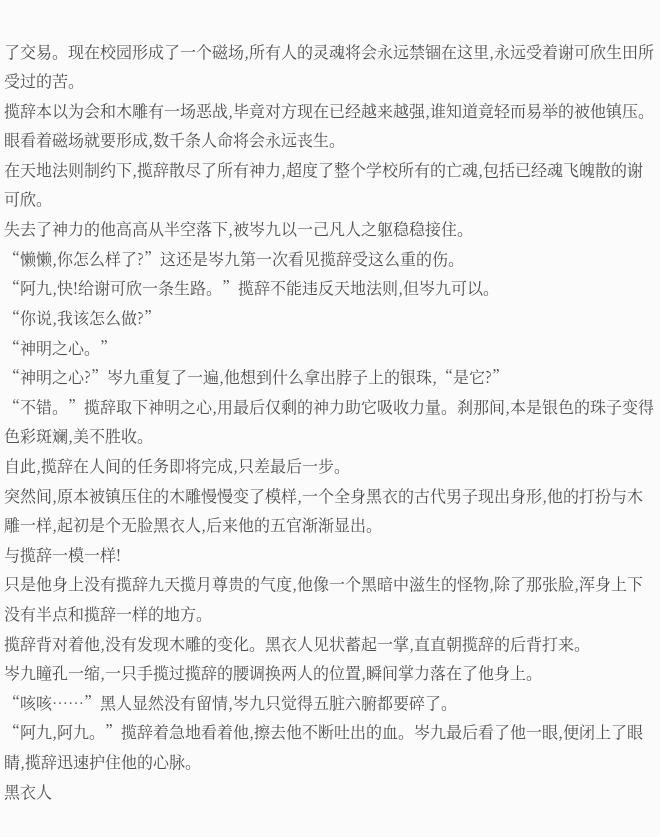了交易。现在校园形成了一个磁场,所有人的灵魂将会永远禁锢在这里,永远受着谢可欣生田所受过的苦。
揽辞本以为会和木雕有一场恶战,毕竟对方现在已经越来越强,谁知道竟轻而易举的被他镇压。眼看着磁场就要形成,数千条人命将会永远丧生。
在天地法则制约下,揽辞散尽了所有神力,超度了整个学校所有的亡魂,包括已经魂飞魄散的谢可欣。
失去了神力的他高高从半空落下,被岑九以一己凡人之躯稳稳接住。
“懒懒,你怎么样了?”这还是岑九第一次看见揽辞受这么重的伤。
“阿九,快!给谢可欣一条生路。”揽辞不能违反天地法则,但岑九可以。
“你说,我该怎么做?”
“神明之心。”
“神明之心?”岑九重复了一遍,他想到什么拿出脖子上的银珠,“是它?”
“不错。”揽辞取下神明之心,用最后仅剩的神力助它吸收力量。刹那间,本是银色的珠子变得色彩斑斓,美不胜收。
自此,揽辞在人间的任务即将完成,只差最后一步。
突然间,原本被镇压住的木雕慢慢变了模样,一个全身黑衣的古代男子现出身形,他的打扮与木雕一样,起初是个无脸黑衣人,后来他的五官渐渐显出。
与揽辞一模一样!
只是他身上没有揽辞九天揽月尊贵的气度,他像一个黑暗中滋生的怪物,除了那张脸,浑身上下没有半点和揽辞一样的地方。
揽辞背对着他,没有发现木雕的变化。黑衣人见状蓄起一掌,直直朝揽辞的后背打来。
岑九瞳孔一缩,一只手揽过揽辞的腰调换两人的位置,瞬间掌力落在了他身上。
“咳咳……”黑人显然没有留情,岑九只觉得五脏六腑都要碎了。
“阿九,阿九。”揽辞着急地看着他,擦去他不断吐出的血。岑九最后看了他一眼,便闭上了眼睛,揽辞迅速护住他的心脉。
黑衣人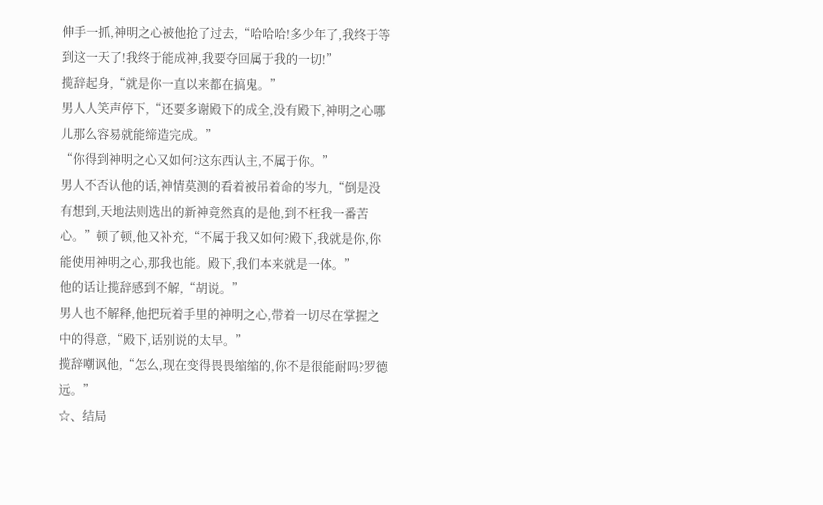伸手一抓,神明之心被他抢了过去,“哈哈哈!多少年了,我终于等到这一天了!我终于能成神,我要夺回属于我的一切!”
揽辞起身,“就是你一直以来都在搞鬼。”
男人人笑声停下,“还要多谢殿下的成全,没有殿下,神明之心哪儿那么容易就能缔造完成。”
“你得到神明之心又如何?这东西认主,不属于你。”
男人不否认他的话,神情莫测的看着被吊着命的岑九,“倒是没有想到,天地法则选出的新神竟然真的是他,到不枉我一番苦心。”顿了顿,他又补充,“不属于我又如何?殿下,我就是你,你能使用神明之心,那我也能。殿下,我们本来就是一体。”
他的话让揽辞感到不解,“胡说。”
男人也不解释,他把玩着手里的神明之心,带着一切尽在掌握之中的得意,“殿下,话别说的太早。”
揽辞嘲讽他,“怎么,现在变得畏畏缩缩的,你不是很能耐吗?罗德远。”
☆、结局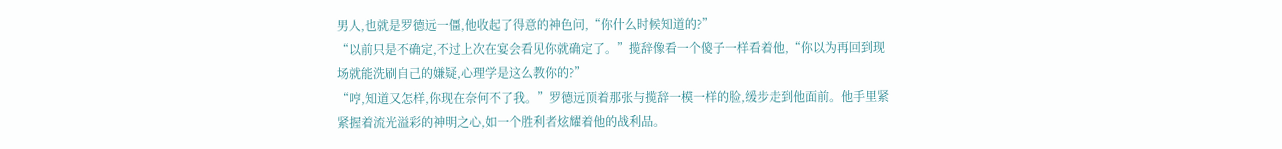男人,也就是罗德远一僵,他收起了得意的神色问,“你什么时候知道的?”
“以前只是不确定,不过上次在宴会看见你就确定了。”揽辞像看一个傻子一样看着他,“你以为再回到现场就能洗刷自己的嫌疑,心理学是这么教你的?”
“哼,知道又怎样,你现在奈何不了我。”罗德远顶着那张与揽辞一模一样的脸,缓步走到他面前。他手里紧紧握着流光溢彩的神明之心,如一个胜利者炫耀着他的战利品。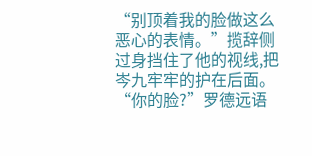“别顶着我的脸做这么恶心的表情。”揽辞侧过身挡住了他的视线,把岑九牢牢的护在后面。
“你的脸?”罗德远语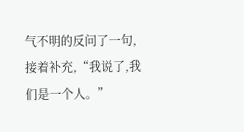气不明的反问了一句,接着补充,“我说了,我们是一个人。”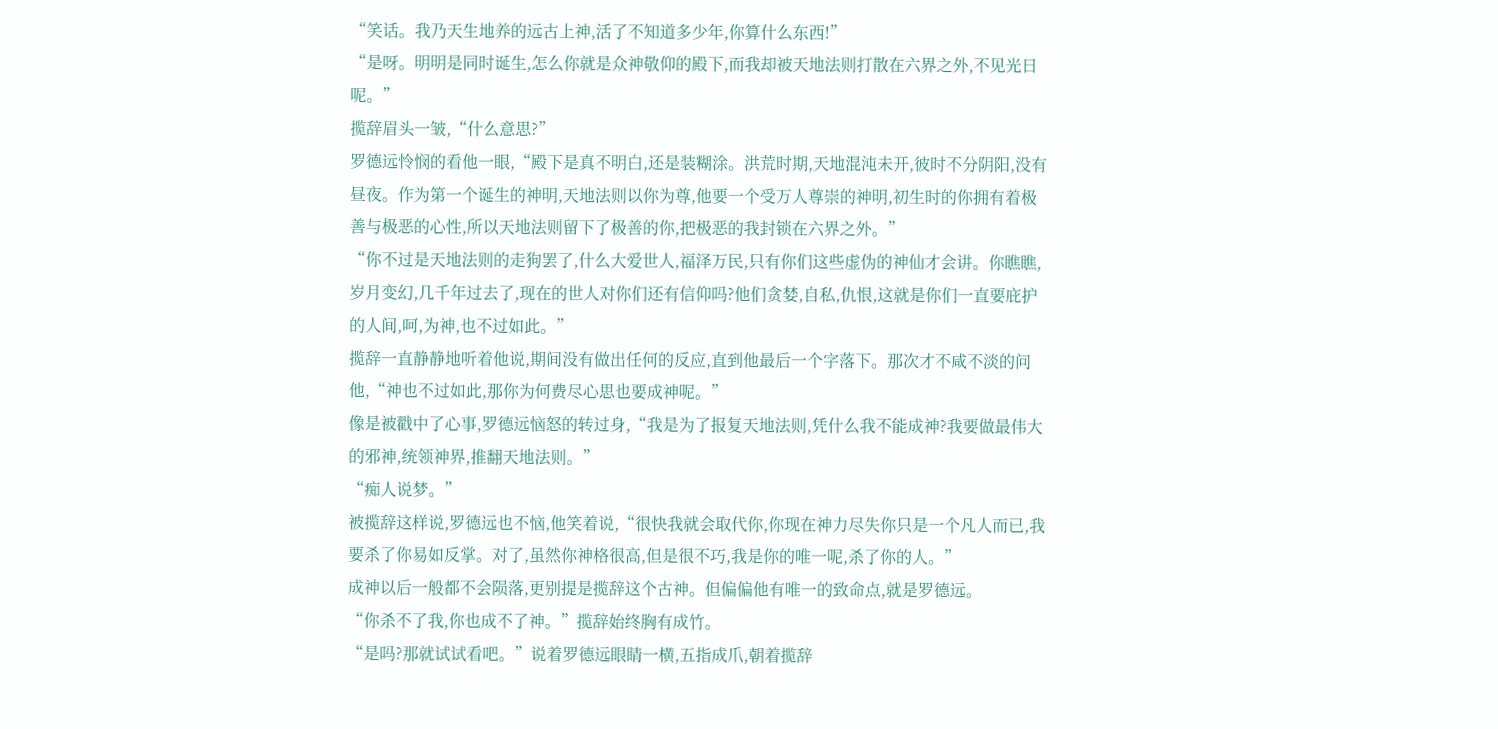“笑话。我乃天生地养的远古上神,活了不知道多少年,你算什么东西!”
“是呀。明明是同时诞生,怎么你就是众神敬仰的殿下,而我却被天地法则打散在六界之外,不见光日呢。”
揽辞眉头一皱,“什么意思?”
罗德远怜悯的看他一眼,“殿下是真不明白,还是装糊涂。洪荒时期,天地混沌未开,彼时不分阴阳,没有昼夜。作为第一个诞生的神明,天地法则以你为尊,他要一个受万人尊崇的神明,初生时的你拥有着极善与极恶的心性,所以天地法则留下了极善的你,把极恶的我封锁在六界之外。”
“你不过是天地法则的走狗罢了,什么大爱世人,福泽万民,只有你们这些虚伪的神仙才会讲。你瞧瞧,岁月变幻,几千年过去了,现在的世人对你们还有信仰吗?他们贪婪,自私,仇恨,这就是你们一直要庇护的人间,呵,为神,也不过如此。”
揽辞一直静静地听着他说,期间没有做出任何的反应,直到他最后一个字落下。那次才不咸不淡的问他,“神也不过如此,那你为何费尽心思也要成神呢。”
像是被戳中了心事,罗德远恼怒的转过身,“我是为了报复天地法则,凭什么我不能成神?我要做最伟大的邪神,统领神界,推翻天地法则。”
“痴人说梦。”
被揽辞这样说,罗德远也不恼,他笑着说,“很快我就会取代你,你现在神力尽失你只是一个凡人而已,我要杀了你易如反掌。对了,虽然你神格很高,但是很不巧,我是你的唯一呢,杀了你的人。”
成神以后一般都不会陨落,更别提是揽辞这个古神。但偏偏他有唯一的致命点,就是罗德远。
“你杀不了我,你也成不了神。”揽辞始终胸有成竹。
“是吗?那就试试看吧。”说着罗德远眼睛一横,五指成爪,朝着揽辞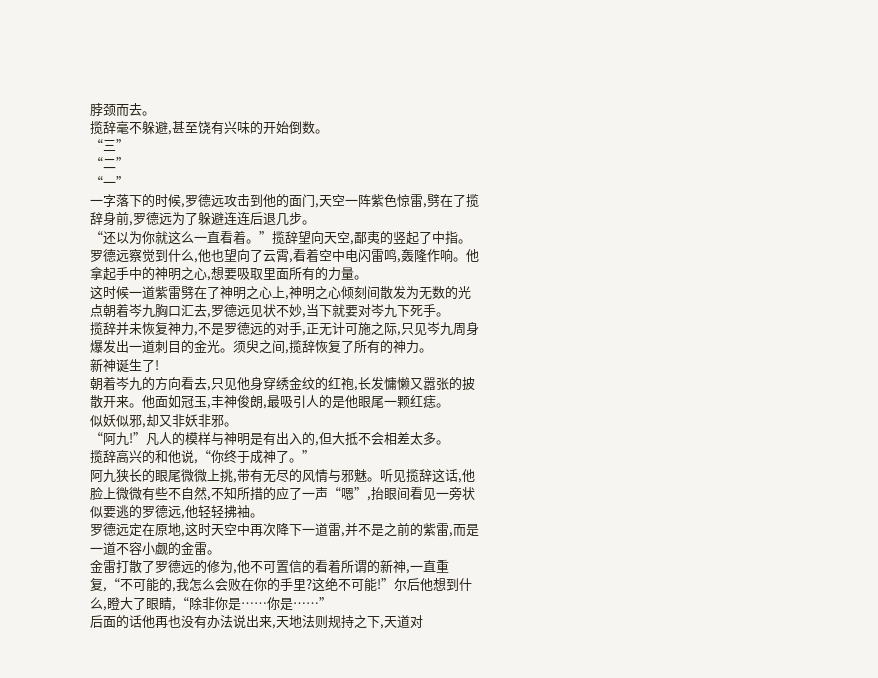脖颈而去。
揽辞毫不躲避,甚至饶有兴味的开始倒数。
“三”
“二”
“一”
一字落下的时候,罗德远攻击到他的面门,天空一阵紫色惊雷,劈在了揽辞身前,罗德远为了躲避连连后退几步。
“还以为你就这么一直看着。”揽辞望向天空,鄙夷的竖起了中指。
罗德远察觉到什么,他也望向了云霄,看着空中电闪雷鸣,轰隆作响。他拿起手中的神明之心,想要吸取里面所有的力量。
这时候一道紫雷劈在了神明之心上,神明之心倾刻间散发为无数的光点朝着岑九胸口汇去,罗德远见状不妙,当下就要对岑九下死手。
揽辞并未恢复神力,不是罗德远的对手,正无计可施之际,只见岑九周身爆发出一道刺目的金光。须臾之间,揽辞恢复了所有的神力。
新神诞生了!
朝着岑九的方向看去,只见他身穿绣金纹的红袍,长发慵懒又嚣张的披散开来。他面如冠玉,丰神俊朗,最吸引人的是他眼尾一颗红痣。
似妖似邪,却又非妖非邪。
“阿九!”凡人的模样与神明是有出入的,但大抵不会相差太多。
揽辞高兴的和他说,“你终于成神了。”
阿九狭长的眼尾微微上挑,带有无尽的风情与邪魅。听见揽辞这话,他脸上微微有些不自然,不知所措的应了一声“嗯”,抬眼间看见一旁状似要逃的罗德远,他轻轻拂袖。
罗德远定在原地,这时天空中再次降下一道雷,并不是之前的紫雷,而是一道不容小觑的金雷。
金雷打散了罗德远的修为,他不可置信的看着所谓的新神,一直重复,“不可能的,我怎么会败在你的手里?这绝不可能!”尔后他想到什么,瞪大了眼睛,“除非你是……你是……”
后面的话他再也没有办法说出来,天地法则规持之下,天道对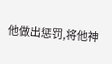他做出惩罚,将他神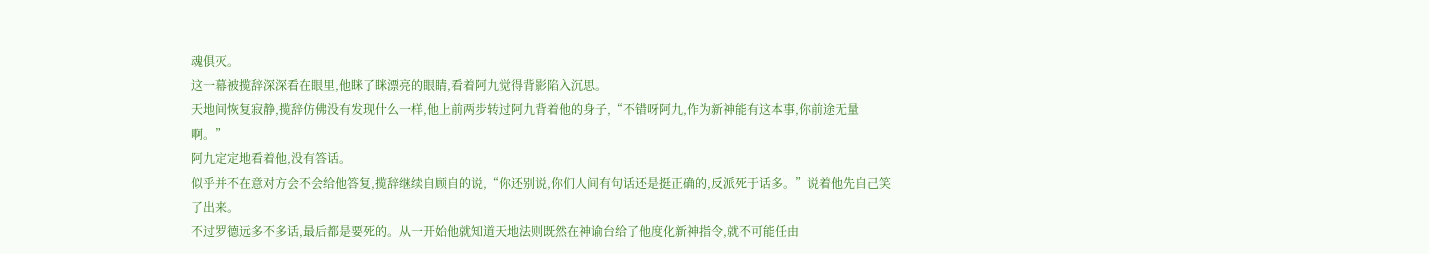魂俱灭。
这一幕被揽辞深深看在眼里,他眯了眯漂亮的眼睛,看着阿九觉得背影陷入沉思。
天地间恢复寂静,揽辞仿佛没有发现什么一样,他上前两步转过阿九背着他的身子,“不错呀阿九,作为新神能有这本事,你前途无量啊。”
阿九定定地看着他,没有答话。
似乎并不在意对方会不会给他答复,揽辞继续自顾自的说,“你还别说,你们人间有句话还是挺正确的,反派死于话多。”说着他先自己笑了出来。
不过罗德远多不多话,最后都是要死的。从一开始他就知道天地法则既然在神谕台给了他度化新神指令,就不可能任由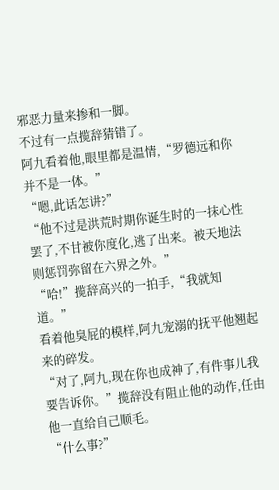邪恶力量来掺和一脚。
不过有一点揽辞猜错了。
阿九看着他,眼里都是温情,“罗德远和你并不是一体。”
“嗯,此话怎讲?”
“他不过是洪荒时期你诞生时的一抹心性罢了,不甘被你度化,逃了出来。被天地法则惩罚弥留在六界之外。”
“哈!”揽辞高兴的一拍手,“我就知道。”
看着他臭屁的模样,阿九宠溺的抚平他翘起来的碎发。
“对了,阿九,现在你也成神了,有件事儿我要告诉你。”揽辞没有阻止他的动作,任由他一直给自己顺毛。
“什么事?”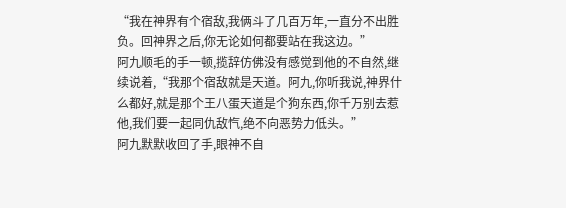“我在神界有个宿敌,我俩斗了几百万年,一直分不出胜负。回神界之后,你无论如何都要站在我这边。”
阿九顺毛的手一顿,揽辞仿佛没有感觉到他的不自然,继续说着,“我那个宿敌就是天道。阿九,你听我说,神界什么都好,就是那个王八蛋天道是个狗东西,你千万别去惹他,我们要一起同仇敌忾,绝不向恶势力低头。”
阿九默默收回了手,眼神不自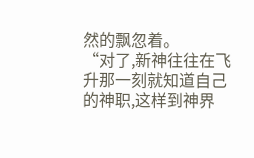然的飘忽着。
“对了,新神往往在飞升那一刻就知道自己的神职,这样到神界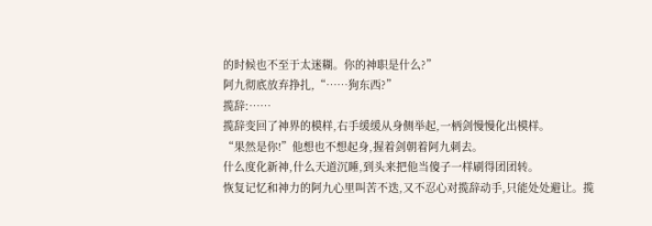的时候也不至于太迷糊。你的神职是什么?”
阿九彻底放弃挣扎,“……狗东西?”
揽辞:……
揽辞变回了神界的模样,右手缓缓从身侧举起,一柄剑慢慢化出模样。
“果然是你!”他想也不想起身,握着剑朝着阿九刺去。
什么度化新神,什么天道沉睡,到头来把他当傻子一样刷得团团转。
恢复记忆和神力的阿九心里叫苦不迭,又不忍心对揽辞动手,只能处处避让。揽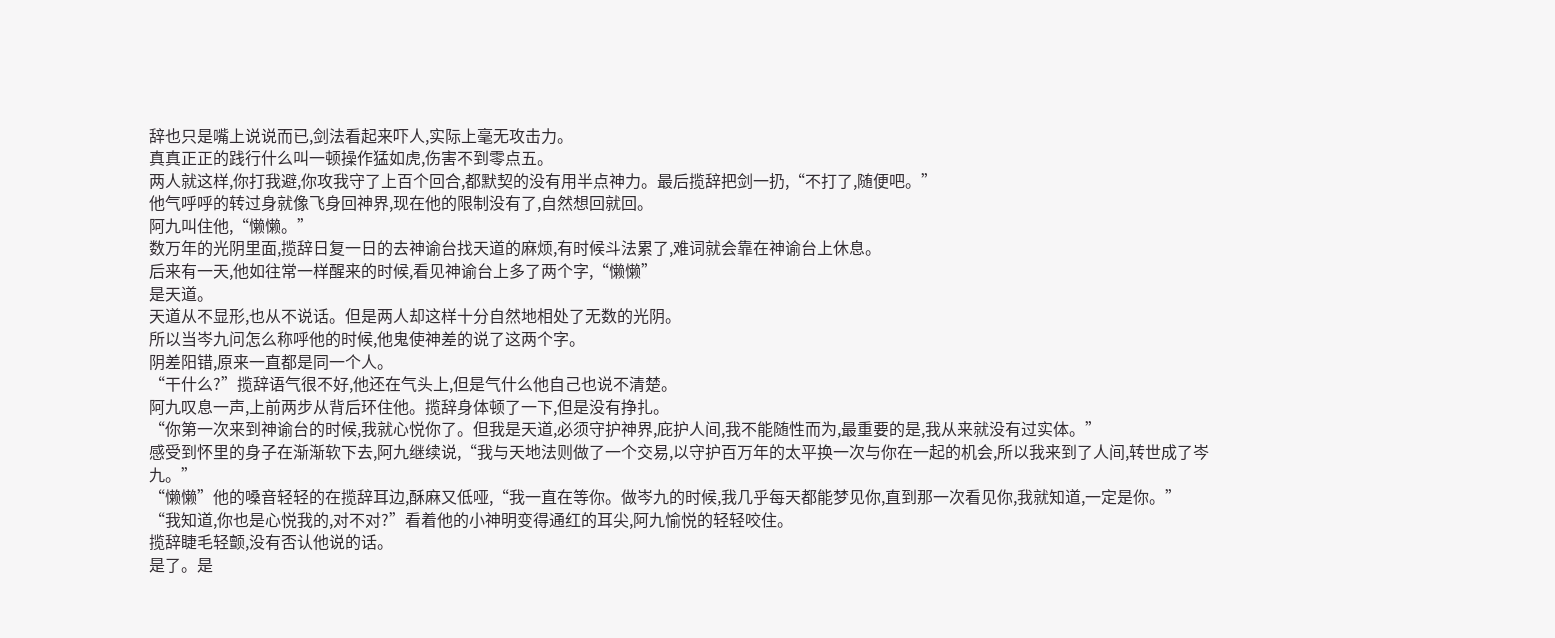辞也只是嘴上说说而已,剑法看起来吓人,实际上毫无攻击力。
真真正正的践行什么叫一顿操作猛如虎,伤害不到零点五。
两人就这样,你打我避,你攻我守了上百个回合,都默契的没有用半点神力。最后揽辞把剑一扔,“不打了,随便吧。”
他气呼呼的转过身就像飞身回神界,现在他的限制没有了,自然想回就回。
阿九叫住他,“懒懒。”
数万年的光阴里面,揽辞日复一日的去神谕台找天道的麻烦,有时候斗法累了,难词就会靠在神谕台上休息。
后来有一天,他如往常一样醒来的时候,看见神谕台上多了两个字,“懒懒”
是天道。
天道从不显形,也从不说话。但是两人却这样十分自然地相处了无数的光阴。
所以当岑九问怎么称呼他的时候,他鬼使神差的说了这两个字。
阴差阳错,原来一直都是同一个人。
“干什么?”揽辞语气很不好,他还在气头上,但是气什么他自己也说不清楚。
阿九叹息一声,上前两步从背后环住他。揽辞身体顿了一下,但是没有挣扎。
“你第一次来到神谕台的时候,我就心悦你了。但我是天道,必须守护神界,庇护人间,我不能随性而为,最重要的是,我从来就没有过实体。”
感受到怀里的身子在渐渐软下去,阿九继续说,“我与天地法则做了一个交易,以守护百万年的太平换一次与你在一起的机会,所以我来到了人间,转世成了岑九。”
“懒懒”他的嗓音轻轻的在揽辞耳边,酥麻又低哑,“我一直在等你。做岑九的时候,我几乎每天都能梦见你,直到那一次看见你,我就知道,一定是你。”
“我知道,你也是心悦我的,对不对?”看着他的小神明变得通红的耳尖,阿九愉悦的轻轻咬住。
揽辞睫毛轻颤,没有否认他说的话。
是了。是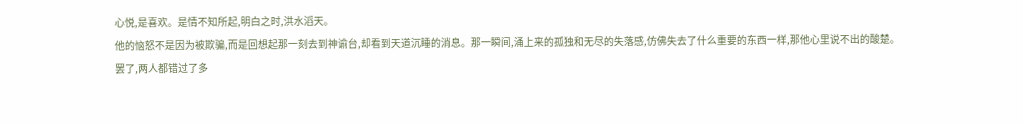心悦,是喜欢。是情不知所起,明白之时,洪水滔天。
他的恼怒不是因为被欺骗,而是回想起那一刻去到神谕台,却看到天道沉睡的消息。那一瞬间,涌上来的孤独和无尽的失落感,仿佛失去了什么重要的东西一样,那他心里说不出的酸楚。
罢了,两人都错过了多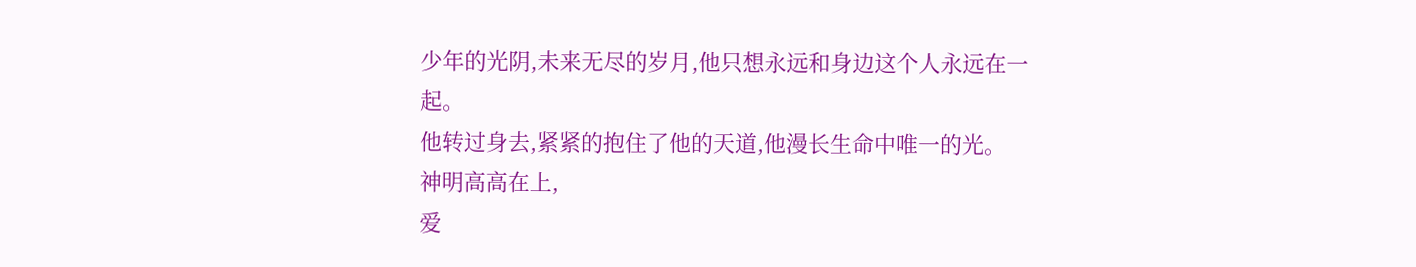少年的光阴,未来无尽的岁月,他只想永远和身边这个人永远在一起。
他转过身去,紧紧的抱住了他的天道,他漫长生命中唯一的光。
神明高高在上,
爱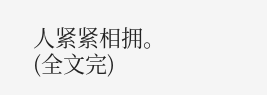人紧紧相拥。
(全文完)